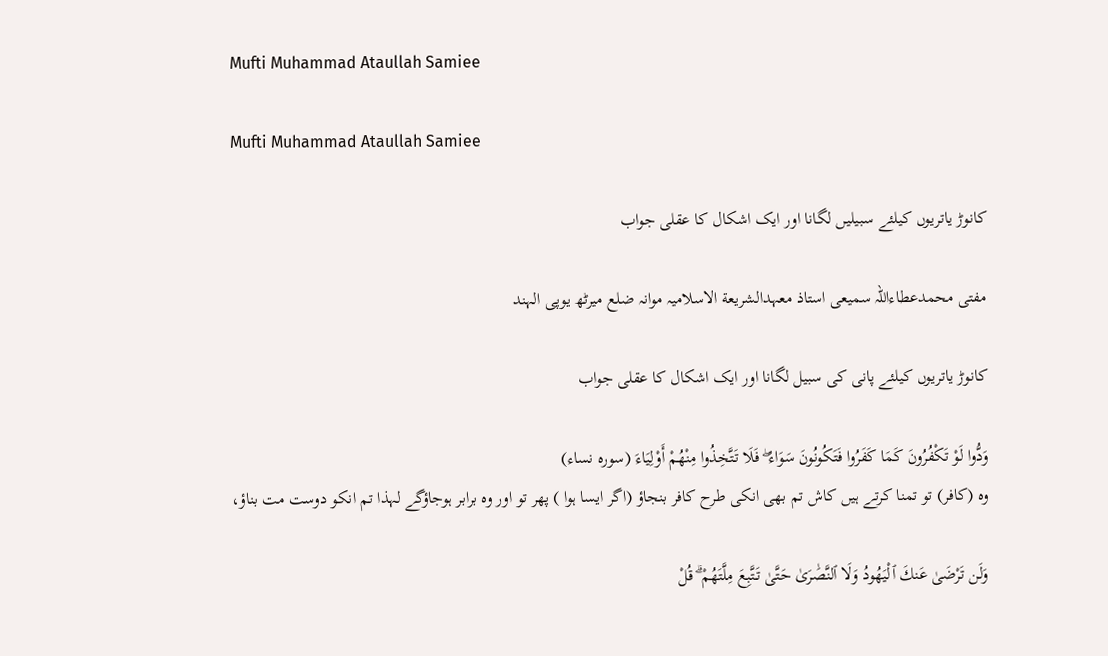Mufti Muhammad Ataullah Samiee

Mufti Muhammad Ataullah Samiee

کانوڑ یاتریوں کیلئے سبیلیں لگانا اور ایک اشکال کا عقلی جواب

مفتی محمدعطاءاللہ سمیعی استاذ معہدالشریعة الاسلامیہ موانہ ضلع میرٹھ یوپی الہند

کانوڑ یاتریوں کیلئے پانی کی سبیل لگانا اور ایک اشکال کا عقلی جواب

وَدُّوا لَوْ تَكْفُرُونَ كَمَا كَفَرُوا فَتَكُونُونَ سَوَاءً ۖ فَلَا تَتَّخِذُوا مِنْهُمْ أَوْلِيَاءَ (سورہ نساء)
وہ (کافر) تو تمنا کرتے ہیں کاش تم بھی انکی طرح کافر بنجاؤ (اگر ایسا ہوا ) پھر تو اور وہ برابر ہوجاؤگے لہذا تم انکو دوست مت بناؤ،

وَلَن تَرْضَىٰ عَنكَ ٱلْيَهُودُ وَلَا ٱلنَّصَٰرَىٰ حَتَّىٰ تَتَّبِعَ مِلَّتَهُمْ ۗ قُلْ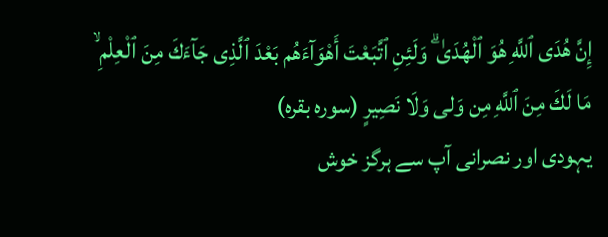إِنَّ هُدَى ٱللَّهِ هُوَ ٱلْهُدَىٰ ۗ وَلَئِنِ ٱتَّبَعْتَ أَهْوَآءَهُم بَعْدَ ٱلَّذِى جَآءَكَ مِنَ ٱلْعِلْمِ ۙ مَا لَكَ مِنَ ٱللَّهِ مِن وَلی وَلَا نَصِيرٍ (سورہ بقرہ)
یہودی اور نصرانی آپ سے ہرگز خوش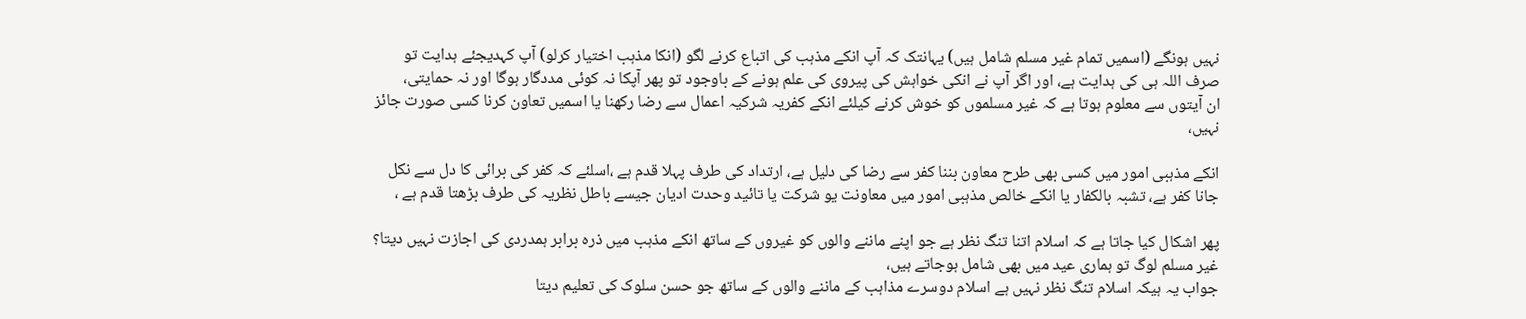نہیں ہونگے (اسمیں تمام غیر مسلم شامل ہیں) یہانتک کہ آپ انکے مذہب کی اتباع کرنے لگو (انکا مذہب اختیار کرلو) آپ کہدیجئے ہدایت تو صرف اللہ ہی کی ہدایت ہے، اور اگر آپ نے انکی خواہش کی پیروی کی علم ہونے کے باوجود تو پھر آپکا نہ کوئی مددگار ہوگا اور نہ حمایتی،
ان آیتوں سے معلوم ہوتا ہے کہ غیر مسلموں کو خوش کرنے کیلئے انکے کفریہ شرکیہ اعمال سے رضا رکھنا یا اسمیں تعاون کرنا کسی صورت جائز نہیں،

انکے مذہبی امور میں کسی بھی طرح معاون بننا کفر سے رضا کی دلیل ہے، ارتداد کی طرف پہلا قدم ہے ،اسلئے کہ کفر کی برائی کا دل سے نکل جانا کفر ہے، تشبہ بالکفار یا انکے خالص مذہبی امور میں معاونت یو شرکت یا تائید وحدت ادیان جیسے باطل نظریہ کی طرف بڑھتا قدم ہے ،

پھر اشکال کیا جاتا ہے کہ اسلام اتنا تنگ نظر ہے جو اپنے ماننے والوں کو غیروں کے ساتھ انکے مذہب میں ذرہ برابر ہمدردی کی اجازت نہیں دیتا؟ غیر مسلم لوگ تو ہماری عید میں بھی شامل ہوجاتے ہیں،
جواب یہ ہیکہ اسلام تنگ نظر نہیں ہے اسلام دوسرے مذاہب کے ماننے والوں کے ساتھ جو حسن سلوک کی تعلیم دیتا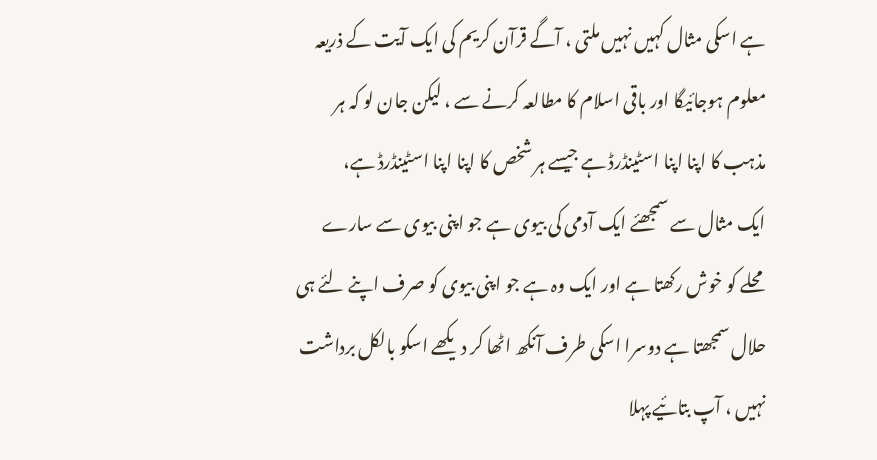ہے اسکی مثال کہیں نہیں ملتی ، آگے قرآن کریم کی ایک آیت کے ذریعہ معلوم ہوجائیگا اور باقی اسلام کا مطالعہ کرنے سے ، لیکن جان لو کہ ہر مذہب کا اپنا اپنا اسٹینڈرڈ ہے جیسے ہر شخص کا اپنا اپنا اسٹینڈرڈ ہے،
ایک مثال سے سمجھئے ایک آدمی کی بیوی ہے جو اپنی بیوی سے سارے محلے کو خوش رکھتا ہے اور ایک وہ ہے جو اپنی بیوی کو صرف اپنے لئے ہی حلال سمجھتا ہے دوسرا اسکی طرف آنکھ اٹھا کر دیکھے اسکو بالکل برداشت نہیں ، آپ بتائیے پہلا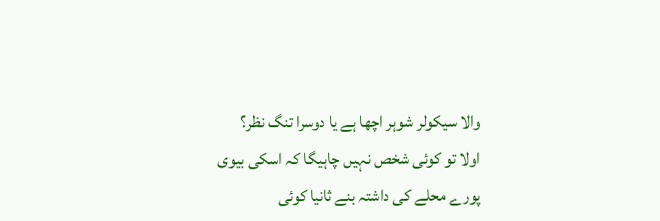والا سیکولر شوہر اچھا ہے یا دوسرا تنگ نظر؟
اولا تو کوئی شخص نہیں چاہیگا کہ اسکی بیوی پورے محلے کی داشتہ بنے ثانیا کوئی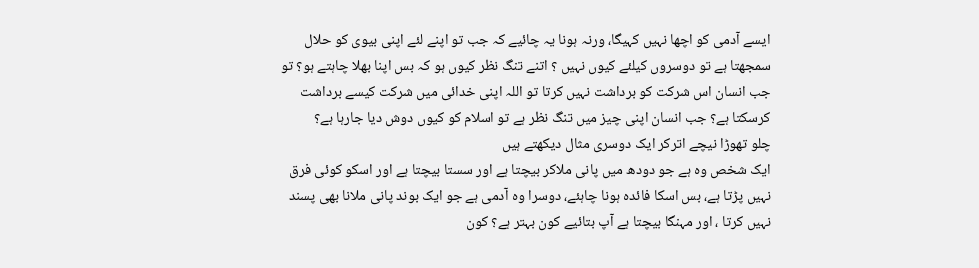ایسے آدمی کو اچھا نہیں کہیگا، ورنہ ہونا یہ چائیے کہ جب تو اپنے لئے اپنی بیوی کو حلال سمجھتا ہے تو دوسروں کیلئے کیوں نہیں ؟ اتنے تنگ نظر کیوں ہو کہ بس اپنا بھلا چاہتے ہو؟ تو جب انسان اس شرکت کو برداشت نہیں کرتا تو اللہ اپنی خدائی میں شرکت کیسے برداشت کرسکتا ہے؟ جب انسان اپنی چیز میں تنگ نظر ہے تو اسلام کو کیوں دوش دیا جارہا ہے؟
چلو تھوڑا نیچے اترکر ایک دوسری مثال دیکھتے ہیں
ایک شخص وہ ہے جو دودھ میں پانی ملاکر بیچتا ہے اور سستا بیچتا ہے اور اسکو کوئی فرق نہیں پڑتا ہے، بس اسکا فائدہ ہونا چاہئے، دوسرا وہ آدمی ہے جو ایک بوند پانی ملانا بھی پسند نہیں کرتا ، اور مہنگا بیچتا ہے آپ بتائیے کون بہتر ہے؟ کون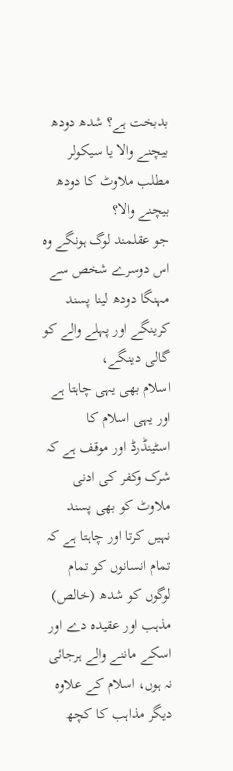بدبخت ہے؟ شدھ دودھ بیچنے والا یا سیکولر مطلب ملاوٹ کا دودھ بیچنے والا؟
جو عقلمند لوگ ہونگے وہ اس دوسرے شخص سے مہنگا دودھ لینا پسند کرینگے اور پہلے والے کو گالی دینگے،
اسلام بھی یہی چاہتا ہے اور یہی اسلام کا اسٹینڈرڈ اور موقف ہے کہ شرک وکفر کی ادنی ملاوٹ کو بھی پسند نہیں کرتا اور چاہتا ہے کہ تمام انسانوں کو تمام لوگوں کو شدھ (خالص) مذہب اور عقیدہ دے اور اسکے ماننے والے ہرجائی نہ ہوں، اسلام کے علاوہ دیگر مذاہب کا کچھ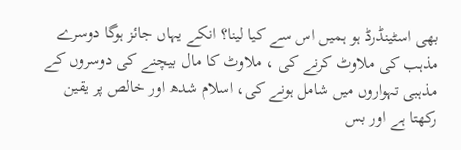بھی اسٹینڈرڈ ہو ہمیں اس سے کیا لینا؟ انکے یہاں جائز ہوگا دوسرے مذہب کی ملاوٹ کرنے کی ، ملاوٹ کا مال بیچنے کی دوسروں کے مذہبی تہواروں میں شامل ہونے کی، اسلام شدھ اور خالص پر یقین رکھتا ہے اور بس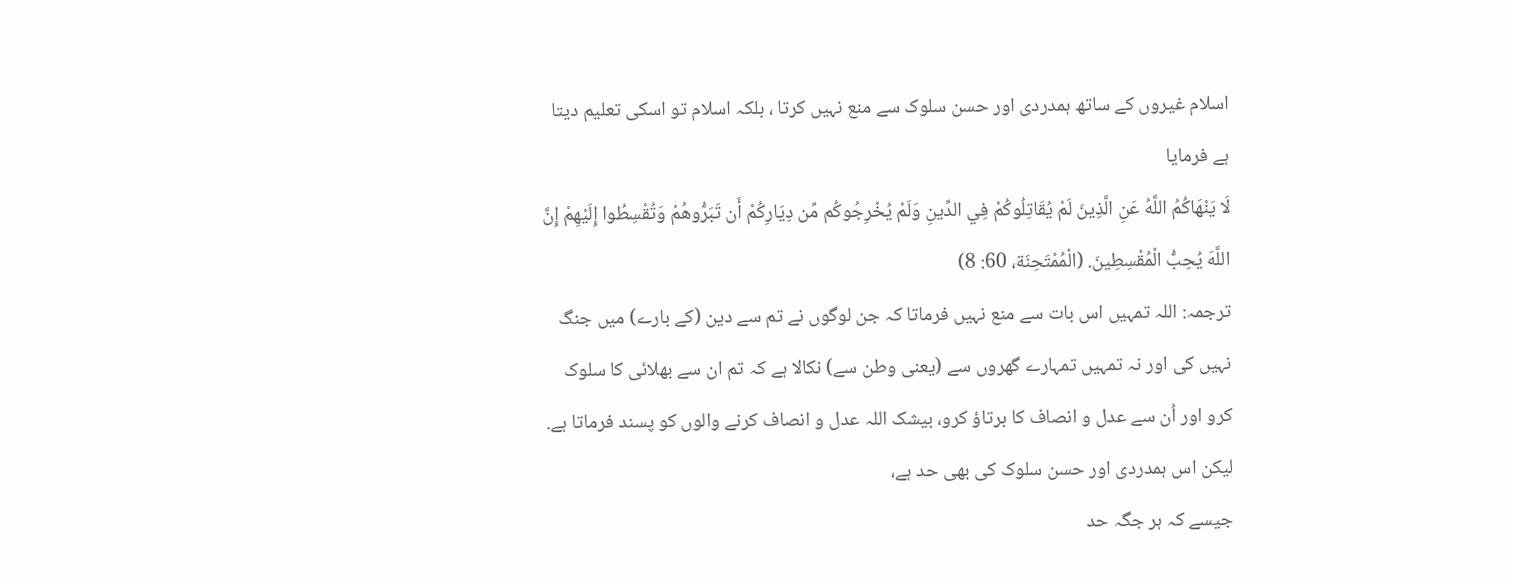اسلام غیروں کے ساتھ ہمدردی اور حسن سلوک سے منع نہیں کرتا ، بلکہ اسلام تو اسکی تعلیم دیتا ہے فرمایا
لَا يَنْهَاكُمُ اللَّهُ عَنِ الَّذِينَ لَمْ يُقَاتِلُوكُمْ فِي الدِّينِ وَلَمْ يُخْرِجُوكُم مِّن دِيَارِكُمْ أَن تَبَرُّوهُمْ وَتُقْسِطُوا إِلَيْهِمْ إِنَّ اللَّهَ يُحِبُّ الْمُقْسِطِينَ. (الْمُمْتَحِنَة، 60: 8)
ترجمہ: اللہ تمہیں اس بات سے منع نہیں فرماتا کہ جن لوگوں نے تم سے دین (کے بارے) میں جنگ نہیں کی اور نہ تمہیں تمہارے گھروں سے (یعنی وطن سے) نکالا ہے کہ تم ان سے بھلائی کا سلوک کرو اور اُن سے عدل و انصاف کا برتاؤ کرو، بیشک اللہ عدل و انصاف کرنے والوں کو پسند فرماتا ہے.
لیکن اس ہمدردی اور حسن سلوک کی بھی حد ہے،
جیسے کہ ہر جگہ حد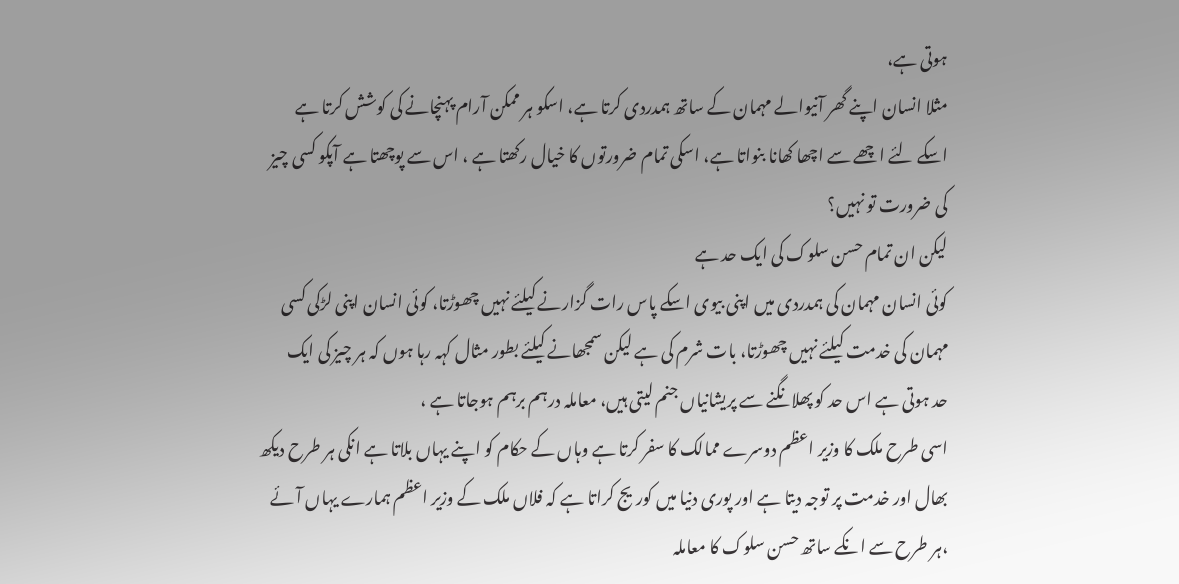ہوتی ہے،
مثلا انسان اپنے گھر آنیوالے مہمان کے ساتھ ہمدردی کرتا ہے، اسکو ہر ممکن آرام پہنچانے کی کوشش کرتا ہے اسکے لئے اچھے سے اچھا کھانا بنواتا ہے، اسکی تمام ضرورتوں کا خیال رکھتا ہے ، اس سے پوچھتا ہے آپکو کسی چیز کی ضرورت تو نہیں؟
لیکن ان تمام حسن سلوک کی ایک حد ہے
کوئی انسان مہمان کی ہمدردی میں اپنی بیوی اسکے پاس رات گزارنے کیلئے نہیں چھوڑتا، کوئی انسان اپنی لڑکی کسی مہمان کی خدمت کیلئے نہیں چھوڑتا، بات شرم کی ہے لیکن سمجھانے کیلئے بطور مثال کہہ رہا ہوں کہ ہر چیز کی ایک حد ہوتی ہے اس حد کو پھلانگنے سے پریشانیاں جنم لیتی ہیں، معاملہ درہم برہم ہوجاتا ہے ،
اسی طرح ملک کا وزیر اعظم دوسرے ممالک کا سفر کرتا ہے وہاں کے حکام کو اپنے یہاں بلاتا ہے انکی ہر طرح دیکھ بھال اور خدمت پر توجہ دیتا ہے اور پوری دنیا میں کوریج کراتا ہے کہ فلاں ملک کے وزیر اعظم ہمارے یہاں آئے ،ہر طرح سے انکے ساتھ حسن سلوک کا معاملہ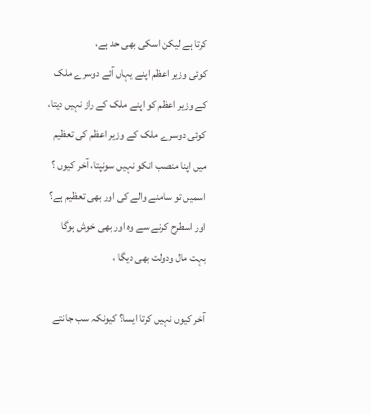کرتا ہے لیکن اسکی بھی حد ہے،
کوئی وزیر اعظم اپنے یہاں آئے دوسرے ملک کے وزیر اعظم کو اپنے ملک کے راز نہیں دیتا، کوئی دوسرے ملک کے وزیر اعظم کی تعظیم میں اپنا منصب انکو نہیں سونپتا، آخر کیوں ؟ اسمیں تو سامنے والے کی اور بھی تعظیم ہے؟ اور اسطرح کرنے سے وہ اور بھی خوش ہوگا بہت مال ودولت بھی دیگا ،

آخر کیوں نہیں کرتا ایسا؟ کیونکہ سب جانتے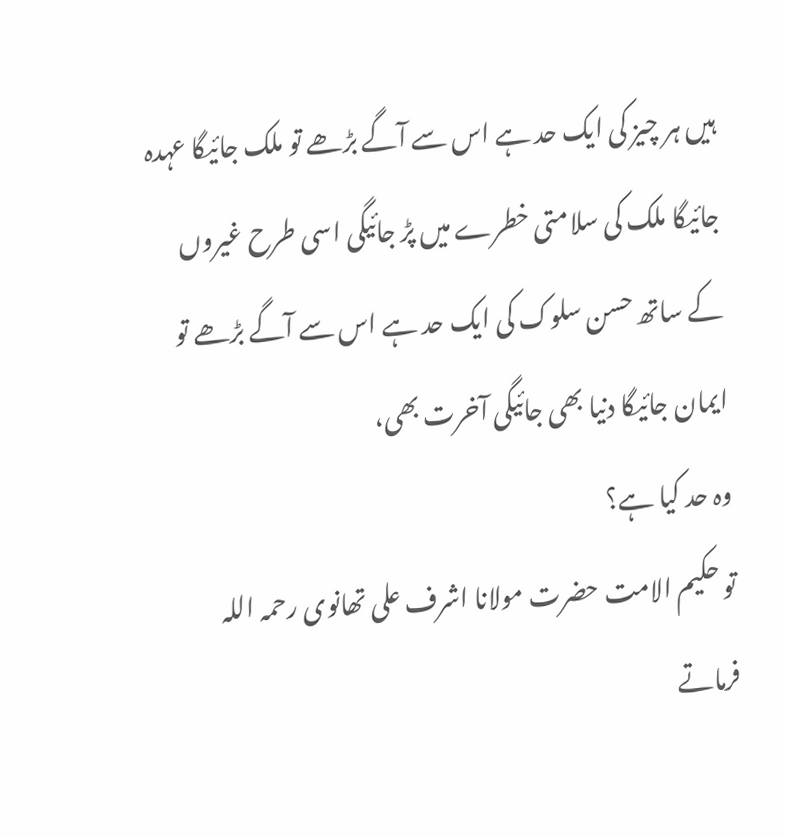ہیں ہر چیز کی ایک حد ہے اس سے آگے بڑھے تو ملک جائیگا عہدہ جائیگا ملک کی سلامتی خطرے میں پڑ جائیگی اسی طرح غیروں کے ساتھ حسن سلوک کی ایک حد ہے اس سے آگے بڑھے تو ایمان جائیگا دنیا بھی جائیگی آخرت بھی،
وہ حد کیا ہے؟
تو حکیم الامت حضرت مولانا اشرف علی تھانوی رحمہ اللہ فرماتے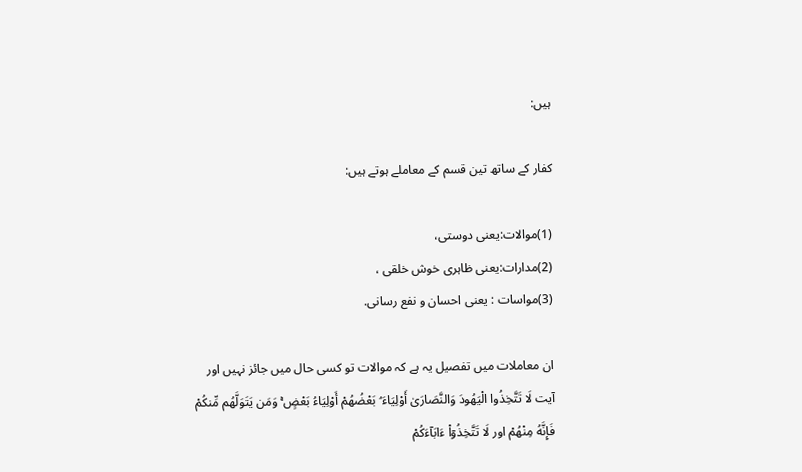ہیں:

کفار کے ساتھ تین قسم کے معاملے ہوتے ہیں:

(1)موالات:یعنی دوستی،
(2)مدارات:یعنی ظاہری خوش خلقی ،
(3)مواسات : یعنی احسان و نفع رسانی.

ان معاملات میں تفصیل یہ ہے کہ موالات تو کسی حال میں جائز نہیں اور آیت لَا تَتَّخِذُوا الْيَهُودَ وَالنَّصَارَىٰ أَوْلِيَاءَ ۘ بَعْضُهُمْ أَوْلِيَاءُ بَعْضٍ ۚ وَمَن يَتَوَلَّهُم مِّنكُمْ فَإِنَّهُ مِنْهُمْ اور لَا تَتَّخِذُوٓاْ ءَابَآءَكُمْ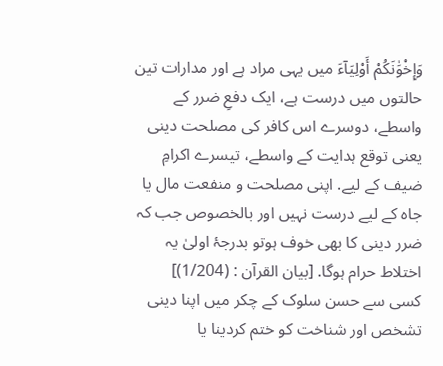وَإِخْوَٰنَكُمْ أَوْلِيَآءَ میں یہی مراد ہے اور مدارات تین حالتوں میں درست ہے، ایک دفعِ ضرر کے واسطے، دوسرے اس کافر کی مصلحت دینی یعنی توقع ہدایت کے واسطے، تیسرے اکرامِ ضیف کے لیے. اپنی مصلحت و منفعت مال یا جاہ کے لیے درست نہیں اور بالخصوص جب کہ ضرر دینی کا بھی خوف ہوتو بدرجۂ اولیٰ یہ اختلاط حرام ہوگا. [بیان القرآن : (1/204)]
کسی سے حسن سلوک کے چکر میں اپنا دینی تشخص اور شناخت کو ختم کردینا یا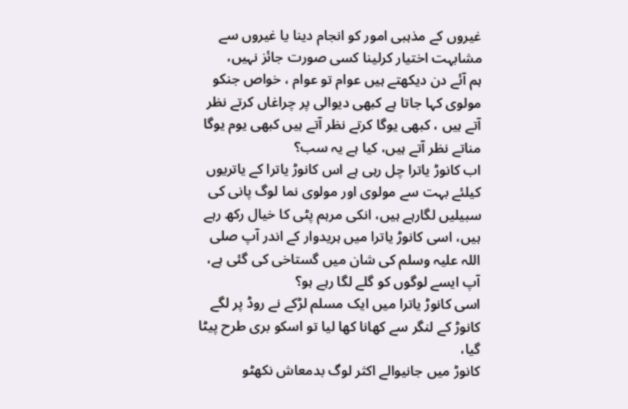غیروں کے مذہبی امور کو انجام دینا یا غیروں سے مشابہت اختیار کرلینا کسی صورت جائز نہیں،
ہم آئے دن دیکھتے ہیں عوام تو عوام ، خواص جنکو مولوی کہا جاتا ہے کبھی دیوالی پر چراغاں کرتے نظر آتے ہیں ، کبھی یوگا کرتے نظر آتے ہیں کبھی یوم یوگا مناتے نظر آتے ہیں، کیا ہے یہ سب؟
اب کانوڑ یاترا چل رہی ہے اس کانوڑ یاترا کے یاتریوں کیلئے بہت سے مولوی اور مولوی نما لوگ پانی کی سبیلیں لگارہے ہیں، انکی مرہم پٹی کا خیال رکھ رہے ہیں، اسی کانوڑ یاترا میں ہریدوار کے اندر آپ صلی اللہ علیہ وسلم کی شان میں گستاخی کی گئی ہے، آپ ایسے لوگوں کو گلے لگا رہے ہو؟
اسی کانوڑ یاترا میں ایک مسلم لڑکے نے روڈ پر لگے کانوڑ کے لنگر سے کھانا کھا لیا تو اسکو بری طرح پیٹا گیا،
کانوڑ میں جانیوالے اکثر لوگ بدمعاش نکھٹو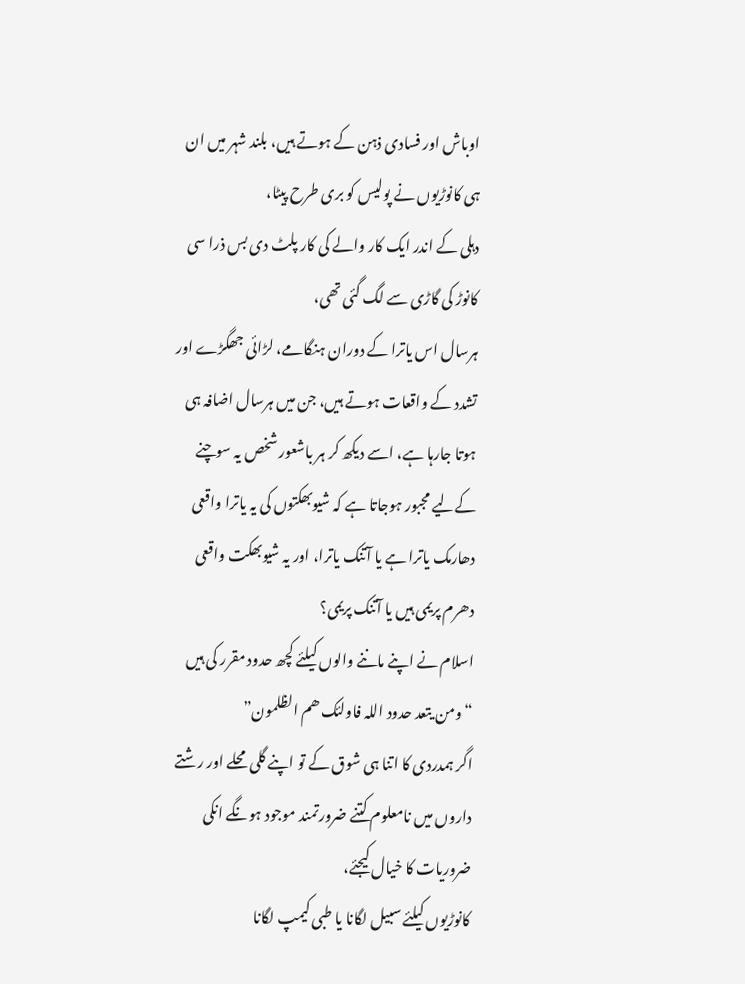اوباش اور فسادی ذہن کے ہوتے ہیں، بلند شہر میں ان ہی کانوڑیوں نے پولیس کو بری طرح پیٹا،
دہلی کے اندر ایک کار والے کی کار پلٹ دی بس ذرا سی کانوڑ کی گاڑی سے لگ گئی تھی،
ہرسال اس یاترا کے دوران ہنگامے، لڑائی جھگڑے اور تشدد کے واقعات ہوتے ہیں، جن میں ہرسال اضافہ ہی ہوتا جارہا ہے، اسے دیکھ کر ہر باشعور شخص یہ سوچنے کےلیے مجبور ہوجاتا ہے کہ شیوبھکتوں کی یہ یاترا واقعی دھارمک یاترا ہے یا آتنک یاترا، اور یہ شیوبھکت واقعی دھرم پریمی ہیں یا آتنک پریمی؟
اسلام نے اپنے ماننے والوں کیلئے کچھ حدود مقرر کی ہیں “ ومن یتعد حدود اللہ فاولئک ھم الظلمون”
اگر ہمدردی کا اتنا ہی شوق کے تو اپنے گلی محلے اور رشتے داروں میں نامعلوم کتنے ضرورتمند موجود ہونگے انکی ضروریات کا خیال کیجئے،
کانوڑیوں کیلئے سبیل لگانا یا طبی کیمپ لگانا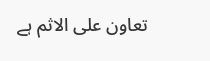تعاون علی الاثم ہے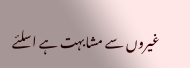غیروں سے مشابہت ہے اسلئے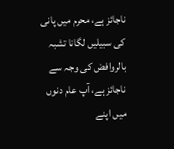ناجائز ہے، محرم میں پانی کی سبیلیں لگانا تشبہ بالروافض کی وجہ سے ناجائز ہے، آپ عام دنوں میں اپنے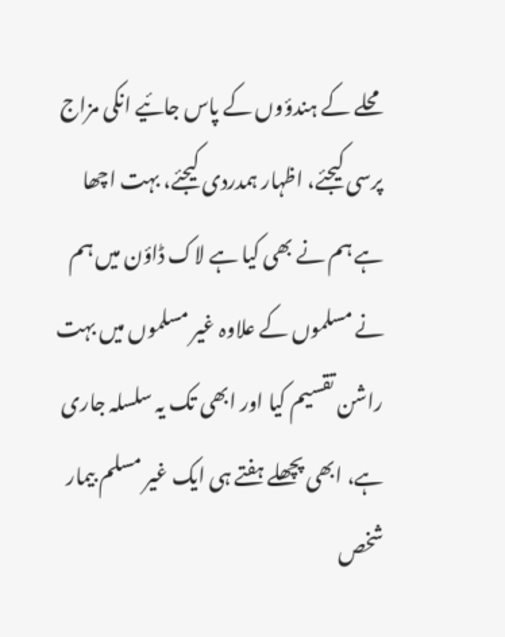محلے کے ہندؤوں کے پاس جائیے انکی مزاج پرسی کیجئے، اظہار ہمدردی کیجئے، بہت اچھا ہے ہم نے بھی کیا ہے لاک ڈاؤن میں ہم نے مسلموں کے علاوہ غیر مسلموں میں بہت راشن تقسیم کیا اور ابھی تک یہ سلسلہ جاری ہے، ابھی پچھلے ہفتے ہی ایک غیر مسلم بیمار شخص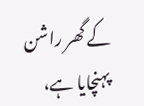کے گھر راشن پہنچایا ہے،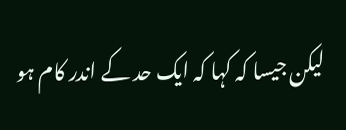لیکن جیسا کہ کہا کہ ایک حد کے اندر کام ہو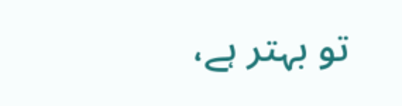تو بہتر ہے،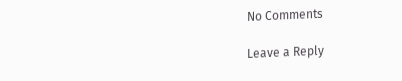No Comments

Leave a Reply